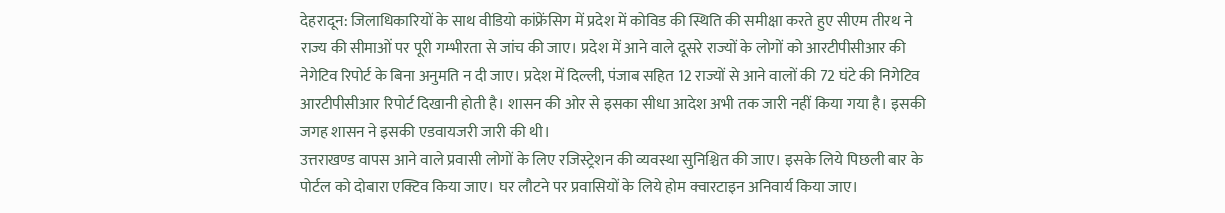देहरादून: जिलाधिकारियों के साथ वीडियो कांफ्रेंसिग में प्रदेश में कोविड की स्थिति की समीक्षा करते हुए सीएम तीरथ ने राज्य की सीमाओं पर पूरी गम्भीरता से जांच की जाए। प्रदेश में आने वाले दूसरे राज्यों के लोगों को आरटीपीसीआर की नेगेटिव रिपोर्ट के बिना अनुमति न दी जाए। प्रदेश में दिल्ली, पंजाब सहित 12 राज्यों से आने वालों की 72 घंटे की निगेटिव आरटीपीसीआर रिपोर्ट दिखानी होती है। शासन की ओर से इसका सीधा आदेश अभी तक जारी नहीं किया गया है। इसकी जगह शासन ने इसकी एडवायजरी जारी की थी।
उत्तराखण्ड वापस आने वाले प्रवासी लोगों के लिए रजिस्ट्रेशन की व्यवस्था सुनिश्चित की जाए। इसके लिये पिछली बार के पोर्टल को दोबारा एक्टिव किया जाए। घर लौटने पर प्रवासियों के लिये होम क्वारटाइन अनिवार्य किया जाए।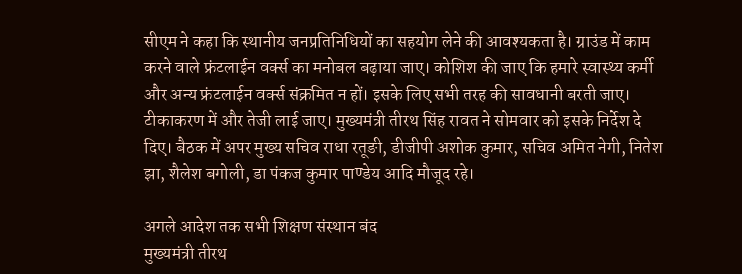सीएम ने कहा कि स्थानीय जनप्रतिनिधियों का सहयोग लेने की आवश्यकता है। ग्राउंड में काम करने वाले फ्रंटलाईन वर्क्स का मनोबल बढ़ाया जाए। कोशिश की जाए कि हमारे स्वास्थ्य कर्मी और अन्य फ्रंटलाईन वर्क्स संक्रमित न हों। इसके लिए सभी तरह की सावधानी बरती जाए। टीकाकरण में और तेजी लाई जाए। मुख्यमंत्री तीरथ सिंह रावत ने सोमवार को इसके निर्देश दे दिए। बैठक में अपर मुख्य सचिव राधा रतूङी, डीजीपी अशोक कुमार, सचिव अमित नेगी, नितेश झा, शैलेश बगोली, डा पंकज कुमार पाण्डेय आदि मौजूद रहे।

अगले आदेश तक सभी शिक्षण संस्थान बंद
मुख्यमंत्री तीरथ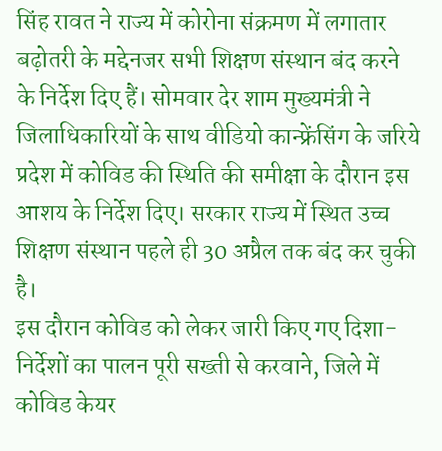सिंह रावत ने राज्य में कोरोना संक्रमण में लगातार बढ़ोतरी के मद्देनजर सभी शिक्षण संस्थान बंद करने के निर्देश दिए हैं। सोमवार देर शाम मुख्यमंत्री ने जिलाधिकारियों के साथ वीडियो कान्फ्रेंसिंग के जरिये प्रदेश में कोविड की स्थिति की समीक्षा के दौरान इस आशय के निर्देश दिए। सरकार राज्य में स्थित उच्च शिक्षण संस्थान पहले ही 30 अप्रैल तक बंद कर चुकी है।
इस दौरान कोविड को लेकर जारी किए गए दिशा-निर्देशों का पालन पूरी सख्ती से करवाने, जिले में कोविड केयर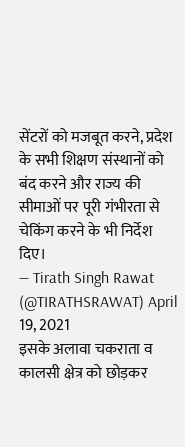सेंटरों को मजबूत करने, प्रदेश के सभी शिक्षण संस्थानों को बंद करने और राज्य की सीमाओं पर पूरी गंभीरता से चेकिंग करने के भी निर्देश दिए।
— Tirath Singh Rawat (@TIRATHSRAWAT) April 19, 2021
इसके अलावा चकराता व कालसी क्षेत्र को छोड़कर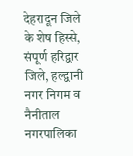देहरादून जिले के शेष हिस्से, संपूर्ण हरिद्वार जिले, हल्द्वानी नगर निगम व नैनीताल नगरपालिका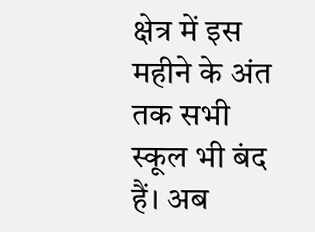क्षेत्र में इस महीने के अंत तक सभी स्कूल भी बंद हैं। अब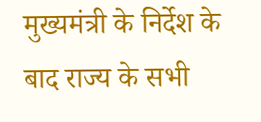मुख्यमंत्री के निर्देश के बाद राज्य के सभी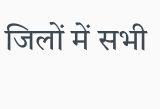जिलों में सभी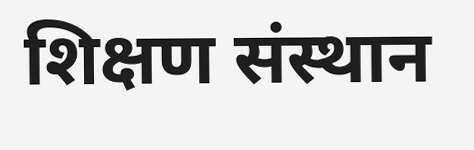शिक्षण संस्थान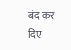बंद कर दिए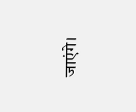जाएंगे।